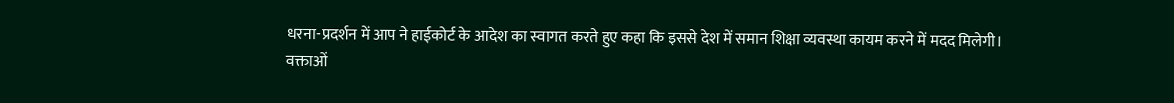धरना-प्रदर्शन में आप ने हाईकोर्ट के आदेश का स्वागत करते हुए कहा कि इससे देश में समान शिक्षा व्यवस्था कायम करने में मदद मिलेगी।
वक्ताओं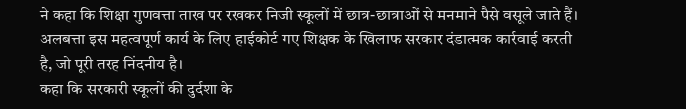ने कहा कि शिक्षा गुणवत्ता ताख पर रखकर निजी स्कूलों में छात्र-छात्राओं से मनमाने पैसे वसूले जाते हैं। अलबत्ता इस महत्वपूर्ण कार्य के लिए हाईकोर्ट गए शिक्षक के खिलाफ सरकार दंडात्मक कार्रवाई करती है, जो पूरी तरह निंदनीय है।
कहा कि सरकारी स्कूलों की दुर्दशा के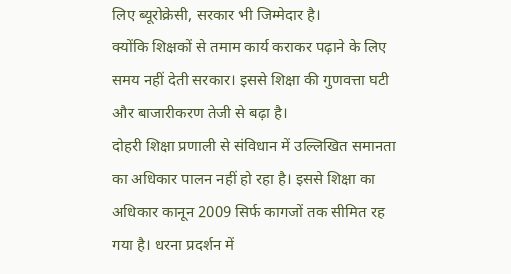लिए ब्यूरोक्रेसी, सरकार भी जिम्मेदार है।
क्योंकि शिक्षकों से तमाम कार्य कराकर पढ़ाने के लिए समय नहीं देती सरकार। इससे शिक्षा की गुणवत्ता घटी और बाजारीकरण तेजी से बढ़ा है।
दोहरी शिक्षा प्रणाली से संविधान में उल्लिखित समानता का अधिकार पालन नहीं हो रहा है। इससे शिक्षा का अधिकार कानून 2009 सिर्फ कागजों तक सीमित रह गया है। धरना प्रदर्शन में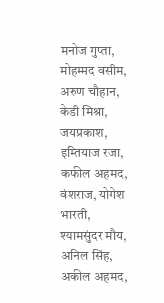मनोज गुप्ता, मोहम्मद वसीम, अरुण चौहान, केडी मिश्रा, जयप्रकाश, इम्तियाज रजा, कफील अहमद, वंशराज, योगेश भारती, श्यामसुंदर मौय, अनिल सिंह, अकील अहमद,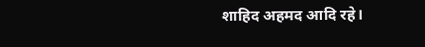शाहिद अहमद आदि रहे।